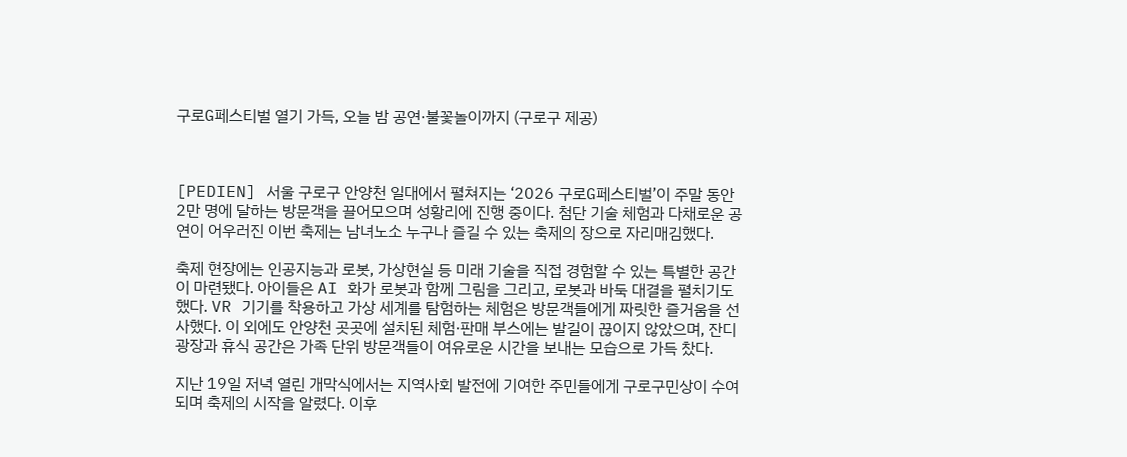구로G페스티벌 열기 가득, 오늘 밤 공연·불꽃놀이까지 (구로구 제공)



[PEDIEN] 서울 구로구 안양천 일대에서 펼쳐지는 ‘2026 구로G페스티벌’이 주말 동안 2만 명에 달하는 방문객을 끌어모으며 성황리에 진행 중이다. 첨단 기술 체험과 다채로운 공연이 어우러진 이번 축제는 남녀노소 누구나 즐길 수 있는 축제의 장으로 자리매김했다.

축제 현장에는 인공지능과 로봇, 가상현실 등 미래 기술을 직접 경험할 수 있는 특별한 공간이 마련됐다. 아이들은 AI 화가 로봇과 함께 그림을 그리고, 로봇과 바둑 대결을 펼치기도 했다. VR 기기를 착용하고 가상 세계를 탐험하는 체험은 방문객들에게 짜릿한 즐거움을 선사했다. 이 외에도 안양천 곳곳에 설치된 체험·판매 부스에는 발길이 끊이지 않았으며, 잔디광장과 휴식 공간은 가족 단위 방문객들이 여유로운 시간을 보내는 모습으로 가득 찼다.

지난 19일 저녁 열린 개막식에서는 지역사회 발전에 기여한 주민들에게 구로구민상이 수여되며 축제의 시작을 알렸다. 이후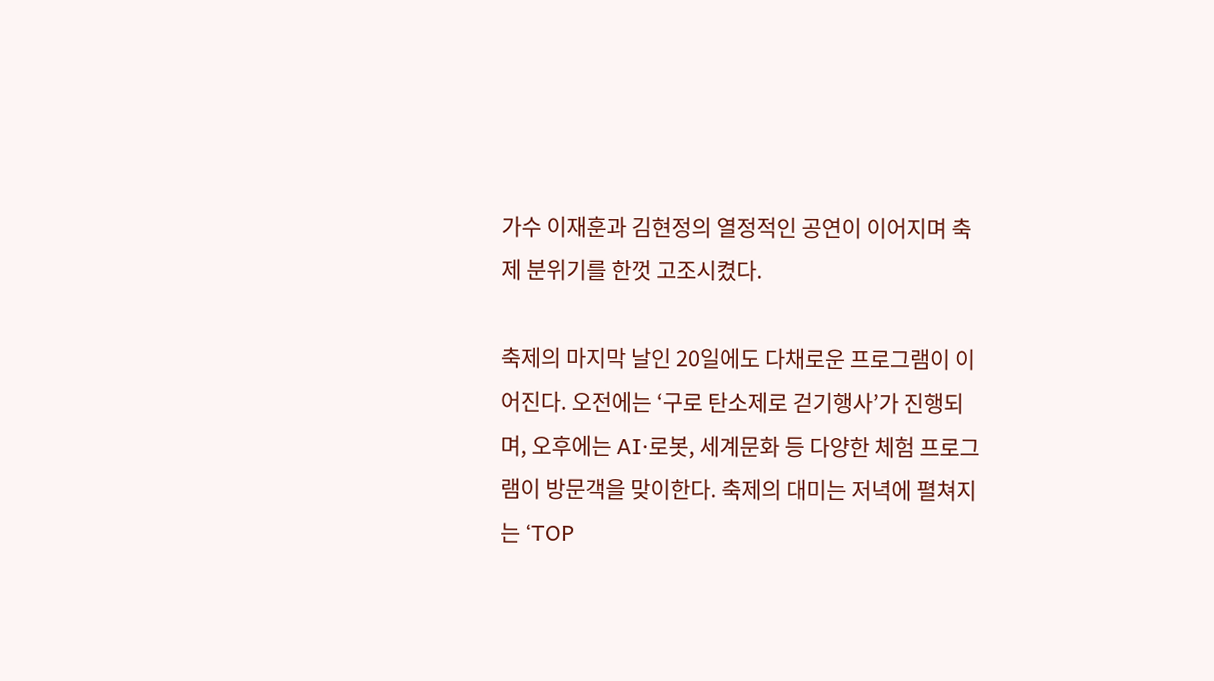가수 이재훈과 김현정의 열정적인 공연이 이어지며 축제 분위기를 한껏 고조시켰다.

축제의 마지막 날인 20일에도 다채로운 프로그램이 이어진다. 오전에는 ‘구로 탄소제로 걷기행사’가 진행되며, 오후에는 AI·로봇, 세계문화 등 다양한 체험 프로그램이 방문객을 맞이한다. 축제의 대미는 저녁에 펼쳐지는 ‘TOP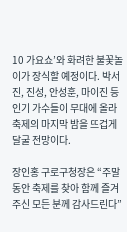10 가요쇼’와 화려한 불꽃놀이가 장식할 예정이다. 박서진, 진성, 안성훈, 마이진 등 인기 가수들이 무대에 올라 축제의 마지막 밤을 뜨겁게 달굴 전망이다.

장인홍 구로구청장은 “주말 동안 축제를 찾아 함께 즐겨주신 모든 분께 감사드린다”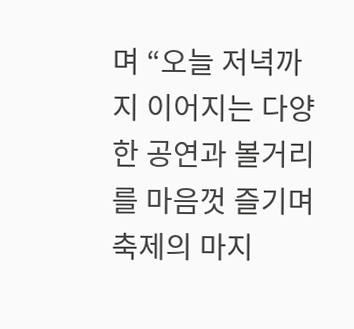며 “오늘 저녁까지 이어지는 다양한 공연과 볼거리를 마음껏 즐기며 축제의 마지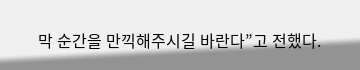막 순간을 만끽해주시길 바란다”고 전했다.